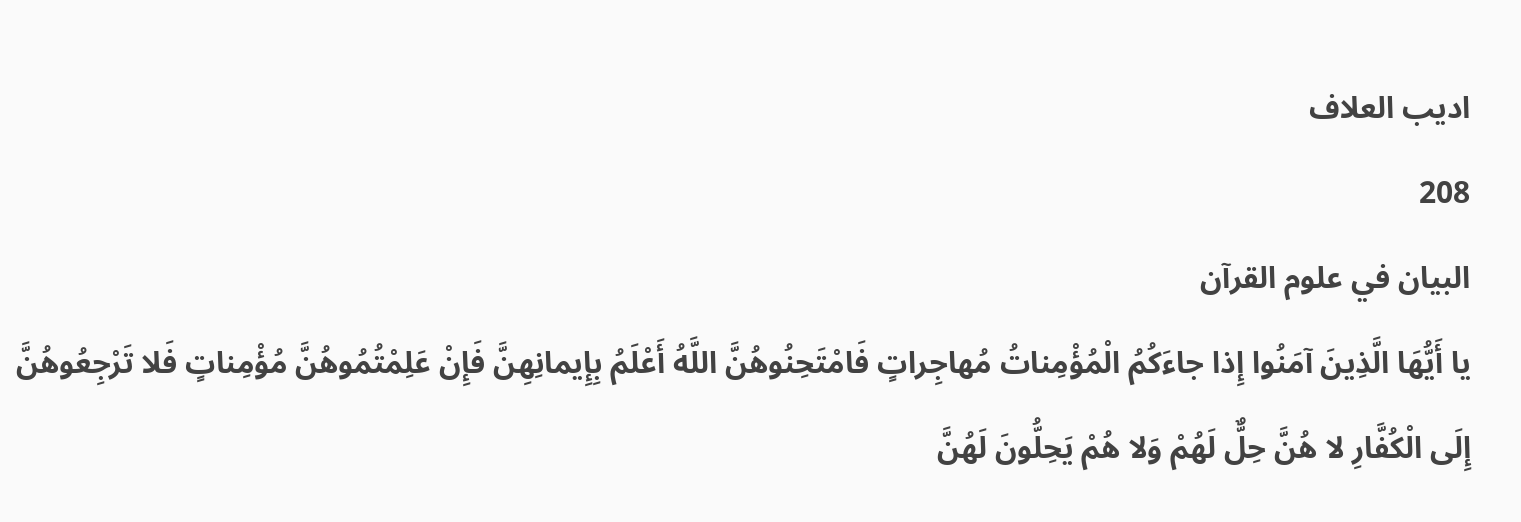اديب العلاف
208
البيان في علوم القرآن
يا أَيُّهَا الَّذِينَ آمَنُوا إِذا جاءَكُمُ الْمُؤْمِناتُ مُهاجِراتٍ فَامْتَحِنُوهُنَّ اللَّهُ أَعْلَمُ بِإِيمانِهِنَّ فَإِنْ عَلِمْتُمُوهُنَّ مُؤْمِناتٍ فَلا تَرْجِعُوهُنَّ إِلَى الْكُفَّارِ لا هُنَّ حِلٌّ لَهُمْ وَلا هُمْ يَحِلُّونَ لَهُنَّ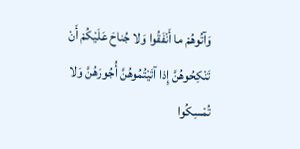وَآتُوهُمْ ما أَنْفَقُوا وَلا جُناحَ عَلَيْكُمْ أَنْ تَنْكِحُوهُنَّ إِذا آتَيْتُمُوهُنَّ أُجُورَهُنَّ وَلا تُمْسِكُوا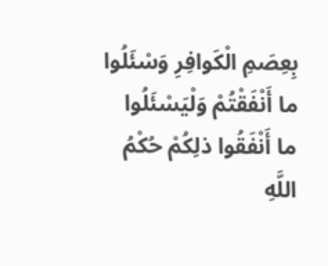بِعِصَمِ الْكَوافِرِ وَسْئَلُوا ما أَنْفَقْتُمْ وَلْيَسْئَلُوا ما أَنْفَقُوا ذلِكُمْ حُكْمُ اللَّهِ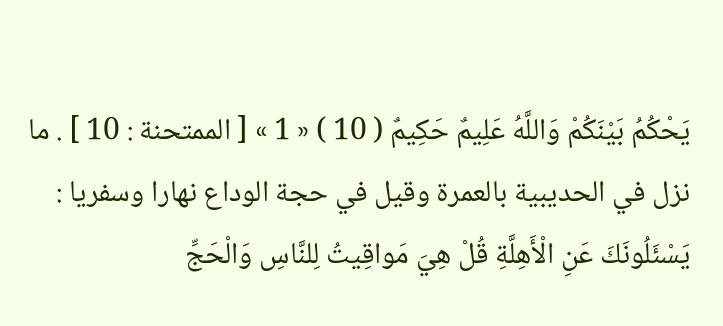يَحْكُمُ بَيْنَكُمْ وَاللَّهُ عَلِيمٌ حَكِيمٌ ( 10 ) « 1 » [ الممتحنة : 10 ] . ما نزل في الحديبية بالعمرة وقيل في حجة الوداع نهارا وسفريا : يَسْئَلُونَكَ عَنِ الْأَهِلَّةِ قُلْ هِيَ مَواقِيتُ لِلنَّاسِ وَالْحَجِّ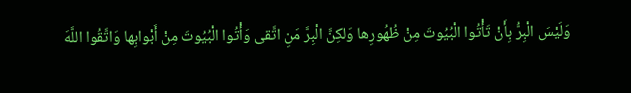وَلَيْسَ الْبِرُّ بِأَنْ تَأْتُوا الْبُيُوتَ مِنْ ظُهُورِها وَلكِنَّ الْبِرَّ مَنِ اتَّقى وَأْتُوا الْبُيُوتَ مِنْ أَبْوابِها وَاتَّقُوا اللَّهَ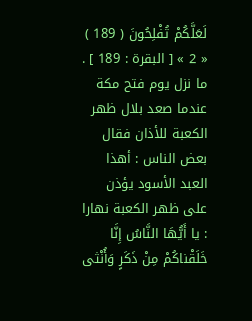لَعَلَّكُمْ تُفْلِحُونَ ( 189 ) « 2 » [ البقرة : 189 ] . ما نزل يوم فتح مكة عندما صعد بلال ظهر الكعبة للأذان فقال بعض الناس : أهذا العبد الأسود يؤذن على ظهر الكعبة نهارا : يا أَيُّهَا النَّاسُ إِنَّا خَلَقْناكُمْ مِنْ ذَكَرٍ وَأُنْثى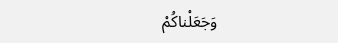وَجَعَلْناكُمْ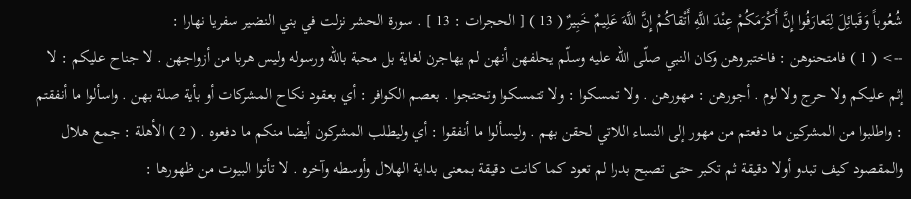شُعُوباً وَقَبائِلَ لِتَعارَفُوا إِنَّ أَكْرَمَكُمْ عِنْدَ اللَّهِ أَتْقاكُمْ إِنَّ اللَّهَ عَلِيمٌ خَبِيرٌ ( 13 ) [ الحجرات : 13 ] . سورة الحشر نزلت في بني النضير سفريا نهارا :
--> ( 1 ) فامتحنوهن : فاختبروهن وكان النبي صلّى اللّه عليه وسلّم يحلفهن أنهن لم يهاجرن لغاية بل محبة باللّه ورسوله وليس هربا من أزواجهن . لا جناح عليكم : لا إثم عليكم ولا حرج ولا لوم . أجورهن : مهورهن . ولا تمسكوا : ولا تتمسكوا وتحتجوا . بعصم الكوافر : أي بعقود نكاح المشركات أو بأية صلة بهن . واسألوا ما أنفقتم : واطلبوا من المشركين ما دفعتم من مهور إلى النساء اللاتي لحقن بهم . وليسألوا ما أنفقوا : أي وليطلب المشركون أيضا منكم ما دفعوه . ( 2 ) الأهلة : جمع هلال والمقصود كيف تبدو أولا دقيقة ثم تكبر حتى تصبح بدرا لم تعود كما كانت دقيقة بمعنى بداية الهلال وأوسطه وآخره . لا تأتوا البيوت من ظهورها :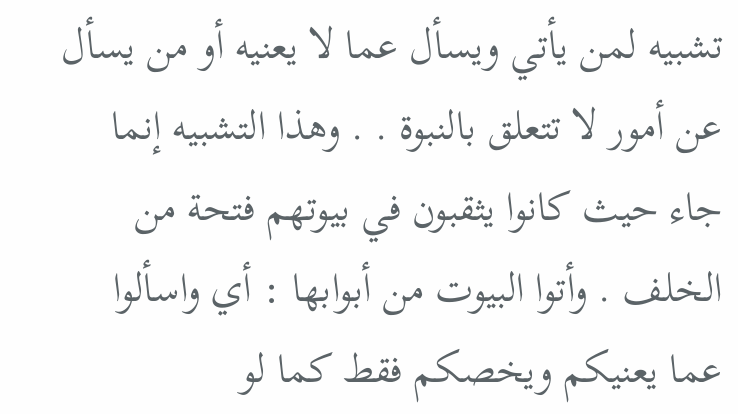تشبيه لمن يأتي ويسأل عما لا يعنيه أو من يسأل عن أمور لا تتعلق بالنبوة . . وهذا التشبيه إنما جاء حيث كانوا يثقبون في بيوتهم فتحة من الخلف . وأتوا البيوت من أبوابها : أي واسألوا عما يعنيكم ويخصكم فقط كما لو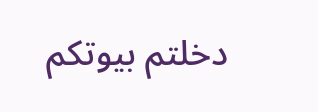دخلتم بيوتكم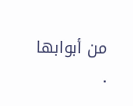من أبوابها .